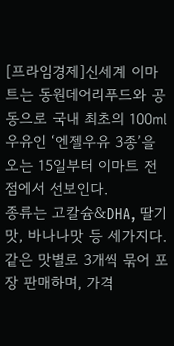[프라임경제]신세계 이마트는 동원데어리푸드와 공동으로 국내 최초의 100㎖ 우유인 ‘엔젤우유 3종’을 오는 15일부터 이마트 전점에서 선보인다.
종류는 고칼슘&DHA, 딸기맛, 바나나맛 등 세가지다. 같은 맛별로 3개씩 묶어 포장 판매하며, 가격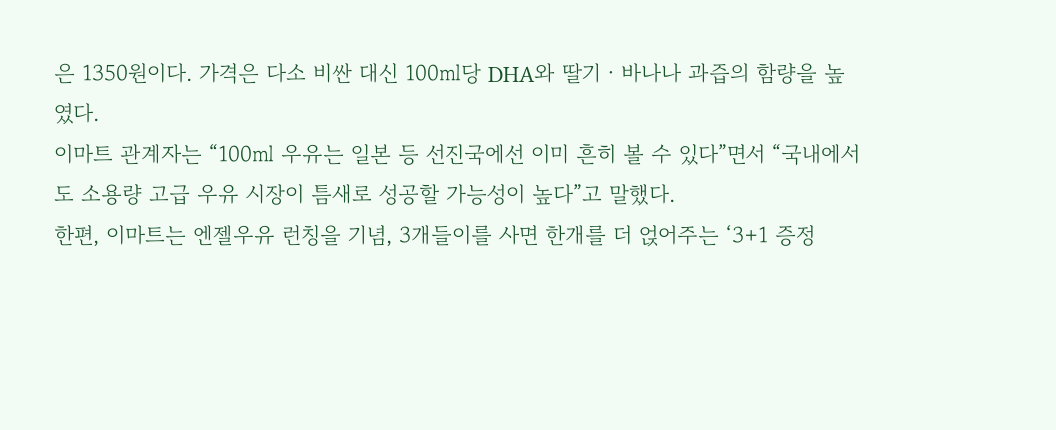은 1350원이다. 가격은 다소 비싼 대신 100㎖당 DHA와 딸기ㆍ바나나 과즙의 함량을 높였다.
이마트 관계자는 “100㎖ 우유는 일본 등 선진국에선 이미 흔히 볼 수 있다”면서 “국내에서도 소용량 고급 우유 시장이 틈새로 성공할 가능성이 높다”고 말했다.
한편, 이마트는 엔젤우유 런칭을 기념, 3개들이를 사면 한개를 더 얹어주는 ‘3+1 증정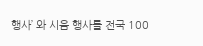행사’ 와 시음 행사를 전국 100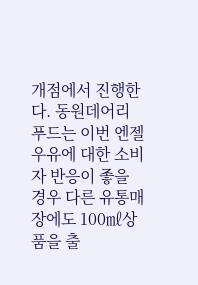개점에서 진행한다. 동원데어리푸드는 이번 엔젤우유에 대한 소비자 반응이 좋을 경우 다른 유통매장에도 100㎖상품을 출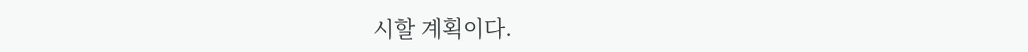시할 계획이다.